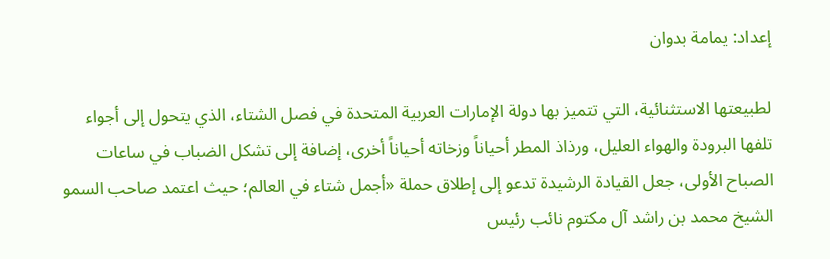إعداد: يمامة بدوان

لطبيعتها الاستثنائية، التي تتميز بها دولة الإمارات العربية المتحدة في فصل الشتاء، الذي يتحول إلى أجواء تلفها البرودة والهواء العليل، ورذاذ المطر أحياناً وزخاته أحياناً أخرى، إضافة إلى تشكل الضباب في ساعات الصباح الأولى، جعل القيادة الرشيدة تدعو إلى إطلاق حملة «أجمل شتاء في العالم؛ حيث اعتمد صاحب السمو الشيخ محمد بن راشد آل مكتوم نائب رئيس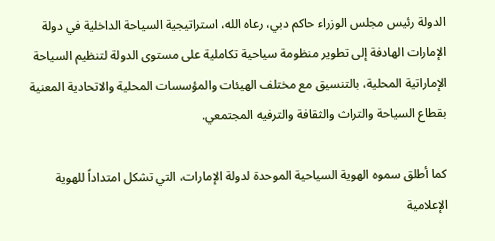الدولة رئيس مجلس الوزراء حاكم دبي، رعاه الله، استراتيجية السياحة الداخلية في دولة الإمارات الهادفة إلى تطوير منظومة سياحية تكاملية على مستوى الدولة لتنظيم السياحة الإماراتية المحلية، بالتنسيق مع مختلف الهيئات والمؤسسات المحلية والاتحادية المعنية بقطاع السياحة والتراث والثقافة والترفيه المجتمعي.

كما أطلق سموه الهوية السياحية الموحدة لدولة الإمارات، التي تشكل امتداداً للهوية الإعلامية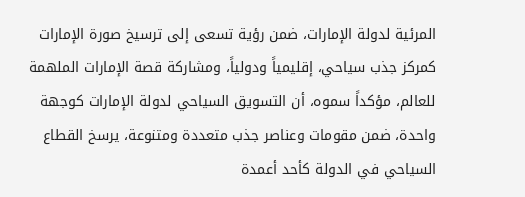المرئية لدولة الإمارات، ضمن رؤية تسعى إلى ترسيخ صورة الإمارات كمركز جذب سياحي، إقليمياً ودولياً، ومشاركة قصة الإمارات الملهمة للعالم، مؤكداً سموه، أن التسويق السياحي لدولة الإمارات كوجهة واحدة، ضمن مقومات وعناصر جذب متعددة ومتنوعة، يرسخ القطاع السياحي في الدولة كأحد أعمدة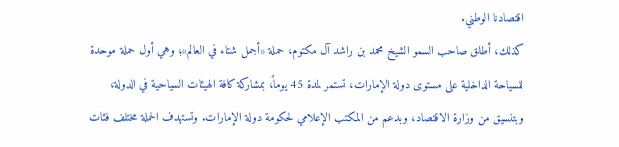اقتصادنا الوطني.
كذلك، أطلق صاحب السمو الشيخ محمد بن راشد آل مكتوم، حملة «أجمل شتاء في العالم»؛ وهي أول حملة موحدة للسياحة الداخلية على مستوى دولة الإمارات، تستمر لمدة 45 يوماً، بمشاركة كافة الهيئات السياحية في الدولة، وبتنسيق من وزارة الاقتصاد، وبدعم من المكتب الإعلامي لحكومة دولة الإمارات. وتستهدف الحملة مختلف فئات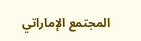المجتمع الإماراتي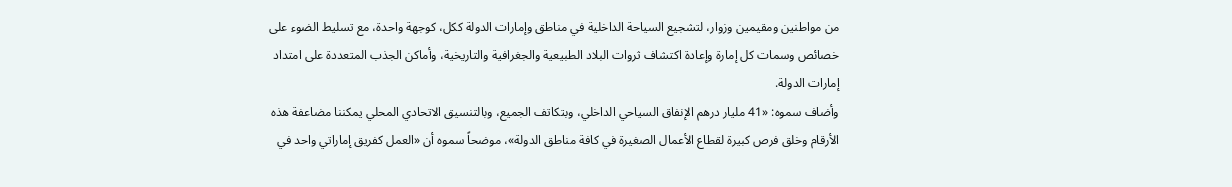من مواطنين ومقيمين وزوار، لتشجيع السياحة الداخلية في مناطق وإمارات الدولة ككل، كوجهة واحدة، مع تسليط الضوء على خصائص وسمات كل إمارة وإعادة اكتشاف ثروات البلاد الطبيعية والجغرافية والتاريخية، وأماكن الجذب المتعددة على امتداد إمارات الدولة.
وأضاف سموه: «41 مليار درهم الإنفاق السياحي الداخلي، وبتكاتف الجميع، وبالتنسيق الاتحادي المحلي يمكننا مضاعفة هذه الأرقام وخلق فرص كبيرة لقطاع الأعمال الصغيرة في كافة مناطق الدولة»، موضحاً سموه أن «العمل كفريق إماراتي واحد في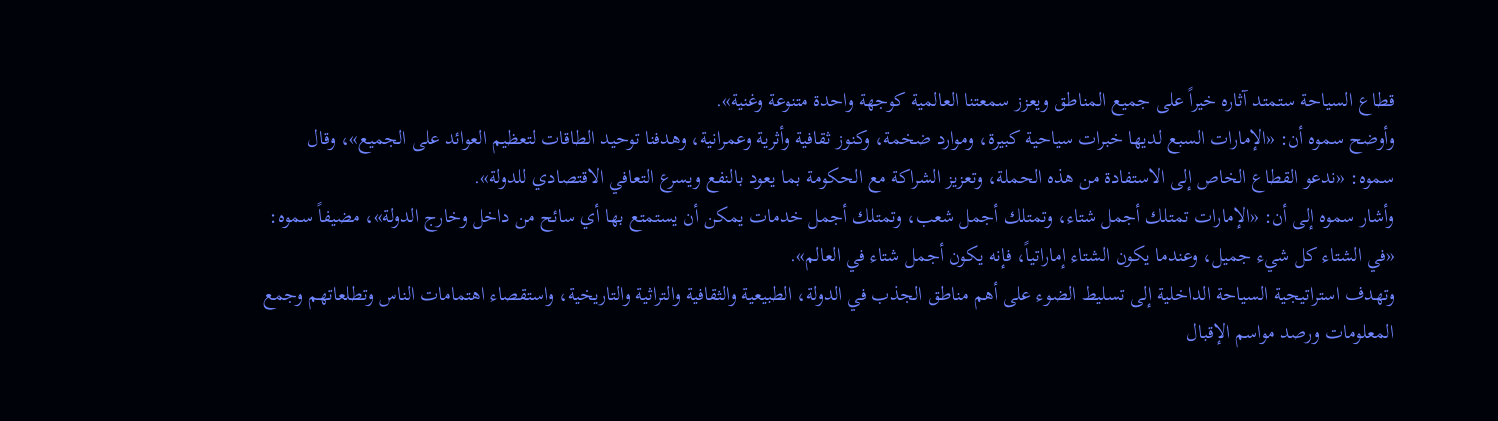قطاع السياحة ستمتد آثاره خيراً على جميع المناطق ويعزز سمعتنا العالمية كوجهة واحدة متنوعة وغنية».
وأوضح سموه أن: «الإمارات السبع لديها خبرات سياحية كبيرة، وموارد ضخمة، وكنوز ثقافية وأثرية وعمرانية، وهدفنا توحيد الطاقات لتعظيم العوائد على الجميع»، وقال سموه: «ندعو القطاع الخاص إلى الاستفادة من هذه الحملة، وتعزيز الشراكة مع الحكومة بما يعود بالنفع ويسرع التعافي الاقتصادي للدولة».
وأشار سموه إلى أن: «الإمارات تمتلك أجمل شتاء، وتمتلك أجمل شعب، وتمتلك أجمل خدمات يمكن أن يستمتع بها أي سائح من داخل وخارج الدولة»، مضيفاً سموه: «في الشتاء كل شيء جميل، وعندما يكون الشتاء إماراتياً، فإنه يكون أجمل شتاء في العالم».
وتهدف استراتيجية السياحة الداخلية إلى تسليط الضوء على أهم مناطق الجذب في الدولة، الطبيعية والثقافية والتراثية والتاريخية، واستقصاء اهتمامات الناس وتطلعاتهم وجمع المعلومات ورصد مواسم الإقبال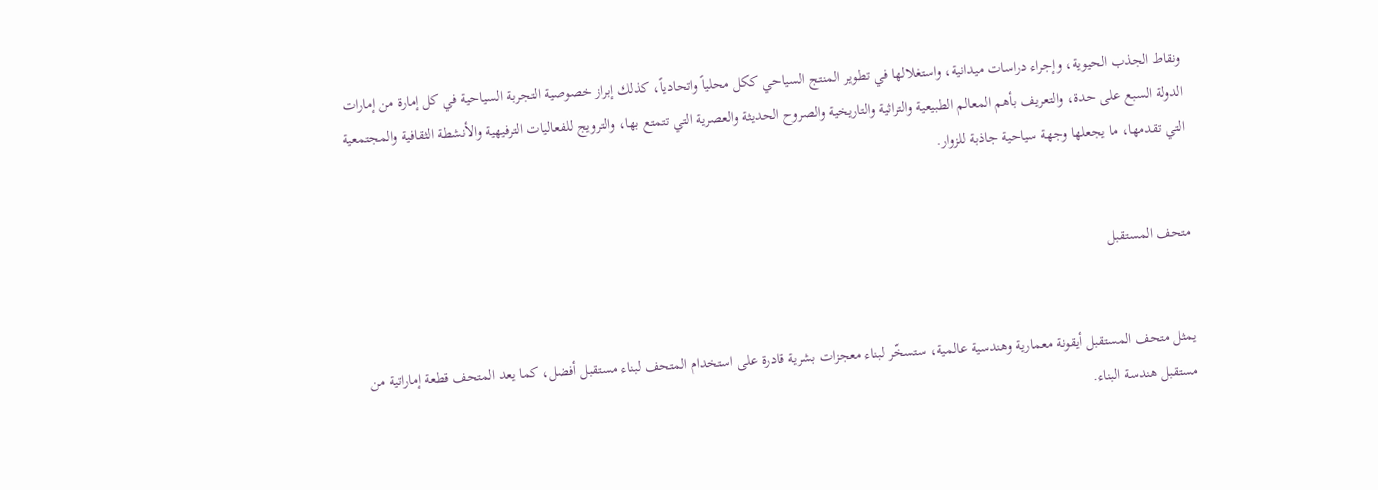ونقاط الجذب الحيوية، وإجراء دراسات ميدانية، واستغلالها في تطوير المنتج السياحي ككل محلياً واتحادياً، كذلك إبراز خصوصية التجربة السياحية في كل إمارة من إمارات الدولة السبع على حدة، والتعريف بأهم المعالم الطبيعية والتراثية والتاريخية والصروح الحديثة والعصرية التي تتمتع بها، والترويج للفعاليات الترفيهية والأنشطة الثقافية والمجتمعية التي تقدمها، ما يجعلها وجهة سياحية جاذبة للزوار.


متحف المستقبل


يمثل متحف المستقبل أيقونة معمارية وهندسية عالمية، ستسخّر لبناء معجزات بشرية قادرة على استخدام المتحف لبناء مستقبل أفضل، كما يعد المتحف قطعة إماراتية من مستقبل هندسة البناء.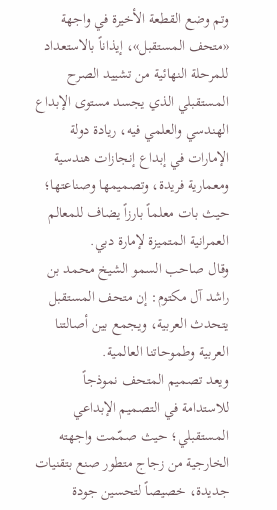وتم وضع القطعة الأخيرة في واجهة «متحف المستقبل»، إيذاناً بالاستعداد للمرحلة النهائية من تشييد الصرح المستقبلي الذي يجسد مستوى الإبداع الهندسي والعلمي فيه، ريادة دولة الإمارات في إبداع إنجازات هندسية ومعمارية فريدة، وتصميمها وصناعتها؛ حيث بات معلماً بارزاً يضاف للمعالم العمرانية المتميزة لإمارة دبي.
وقال صاحب السمو الشيخ محمد بن راشد آل مكتوم: إن متحف المستقبل يتحدث العربية، ويجمع بين أصالتنا العربية وطموحاتنا العالمية.
ويعد تصميم المتحف نموذجاً للاستدامة في التصميم الإبداعي المستقبلي؛ حيث صمّمت واجهته الخارجية من زجاج متطور صنع بتقنيات جديدة، خصيصاً لتحسين جودة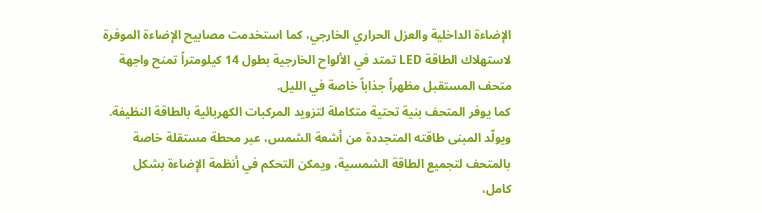الإضاءة الداخلية والعزل الحراري الخارجي، كما استخدمت مصابيح الإضاءة الموفرة لاستهلاك الطاقة LED تمتد في الألواح الخارجية بطول 14 كيلومتراً تمنح واجهة متحف المستقبل مظهراً جذاباً خاصة في الليل.
كما يوفر المتحف بنية تحتية متكاملة لتزويد المركبات الكهربائية بالطاقة النظيفة. ويولّد المبنى طاقته المتجددة من أشعة الشمس، عبر محطة مستقلة خاصة بالمتحف لتجميع الطاقة الشمسية، ويمكن التحكم في أنظمة الإضاءة بشكل كامل،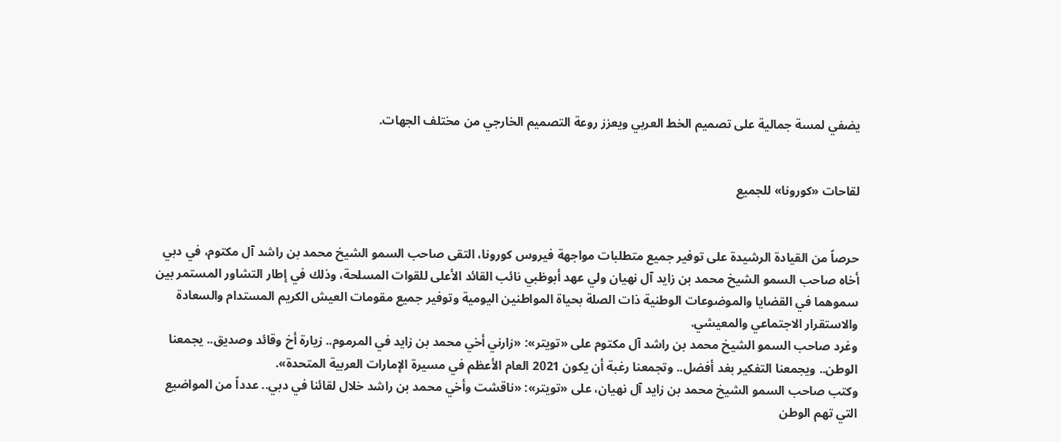يضفي لمسة جمالية على تصميم الخط العربي ويعزز روعة التصميم الخارجي من مختلف الجهات.


لقاحات «كورونا» للجميع


حرصاً من القيادة الرشيدة على توفير جميع متطلبات مواجهة فيروس كورونا، التقى صاحب السمو الشيخ محمد بن راشد آل مكتوم، في دبي أخاه صاحب السمو الشيخ محمد بن زايد آل نهيان ولي عهد أبوظبي نائب القائد الأعلى للقوات المسلحة، وذلك في إطار التشاور المستمر بين سموهما في القضايا والموضوعات الوطنية ذات الصلة بحياة المواطنين اليومية وتوفير جميع مقومات العيش الكريم المستدام والسعادة والاستقرار الاجتماعي والمعيشي.
وغرد صاحب السمو الشيخ محمد بن راشد آل مكتوم على «تويتر»: «زارني أخي محمد بن زايد في المرموم.. زيارة أخ وقائد وصديق.. يجمعنا الوطن.. ويجمعنا التفكير بغد أفضل.. وتجمعنا رغبة أن يكون 2021 العام الأعظم في مسيرة الإمارات العربية المتحدة».
وكتب صاحب السمو الشيخ محمد بن زايد آل نهيان، على «تويتر»: «ناقشت وأخي محمد بن راشد خلال لقائنا في دبي.. عدداً من المواضيع التي تهم الوطن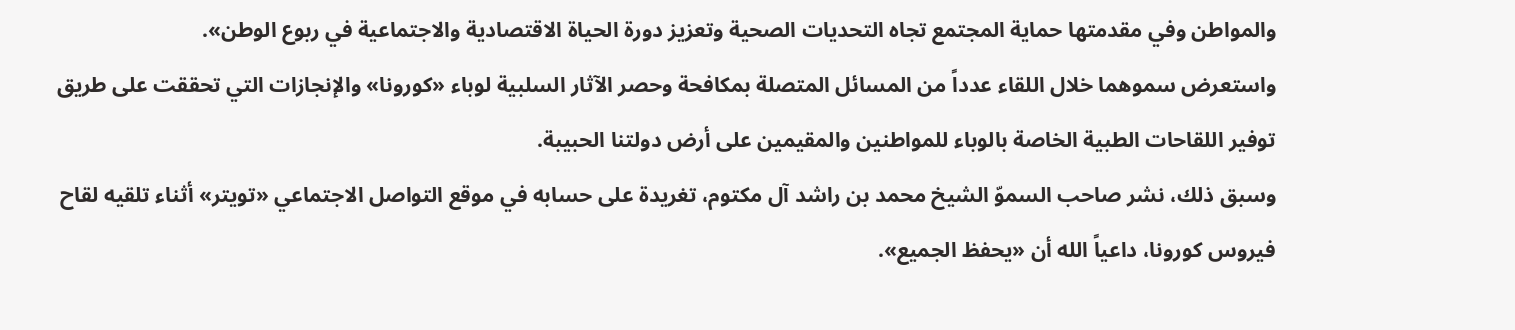والمواطن وفي مقدمتها حماية المجتمع تجاه التحديات الصحية وتعزيز دورة الحياة الاقتصادية والاجتماعية في ربوع الوطن».
واستعرض سموهما خلال اللقاء عدداً من المسائل المتصلة بمكافحة وحصر الآثار السلبية لوباء «كورونا» والإنجازات التي تحققت على طريق توفير اللقاحات الطبية الخاصة بالوباء للمواطنين والمقيمين على أرض دولتنا الحبيبة.
وسبق ذلك، نشر صاحب السموّ الشيخ محمد بن راشد آل مكتوم، تغريدة على حسابه في موقع التواصل الاجتماعي «تويتر» أثناء تلقيه لقاح فيروس كورونا، داعياً الله أن «يحفظ الجميع».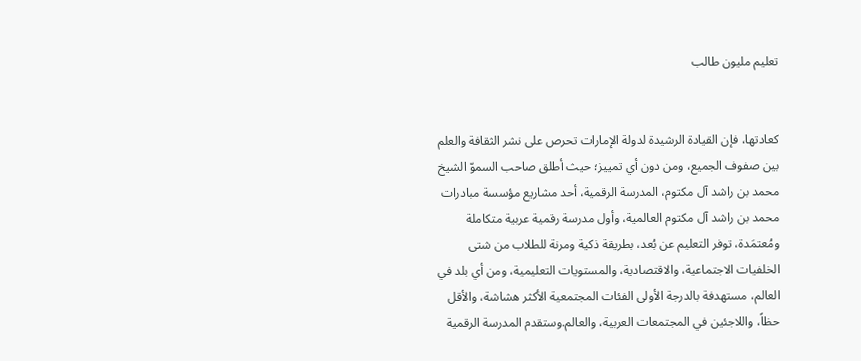تعليم مليون طالب


كعادتها، فإن القيادة الرشيدة لدولة الإمارات تحرص على نشر الثقافة والعلم بين صفوف الجميع، ومن دون أي تمييز؛ حيث أطلق صاحب السموّ الشيخ محمد بن راشد آل مكتوم، المدرسة الرقمية، أحد مشاريع مؤسسة مبادرات محمد بن راشد آل مكتوم العالمية، وأول مدرسة رقمية عربية متكاملة ومُعتمَدة، توفر التعليم عن بُعد، بطريقة ذكية ومرنة للطلاب من شتى الخلفيات الاجتماعية، والاقتصادية، والمستويات التعليمية، ومن أي بلد في العالم، مستهدفة بالدرجة الأولى الفئات المجتمعية الأكثر هشاشة، والأقل حظاً، واللاجئين في المجتمعات العربية، والعالم.وستقدم المدرسة الرقمية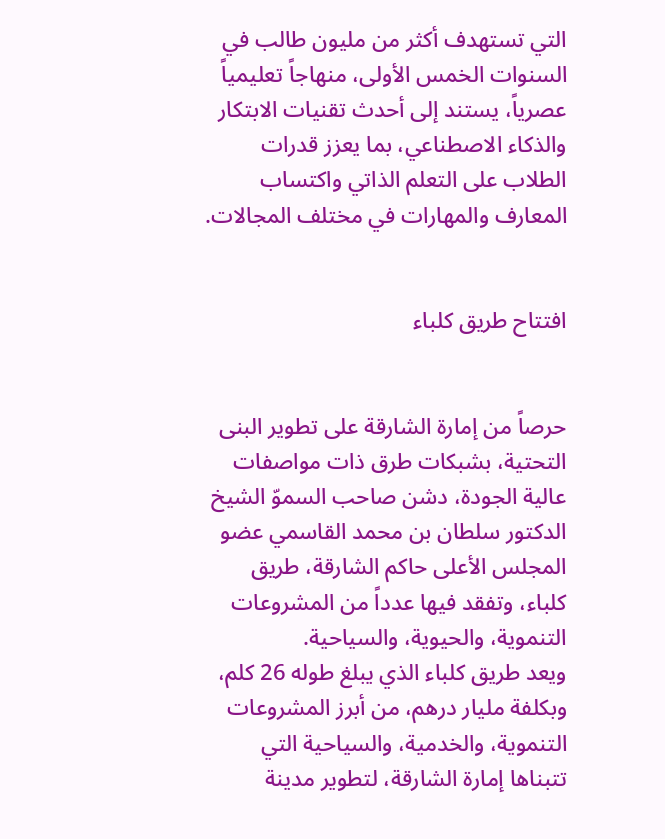التي تستهدف أكثر من مليون طالب في السنوات الخمس الأولى، منهاجاً تعليمياً عصرياً، يستند إلى أحدث تقنيات الابتكار والذكاء الاصطناعي، بما يعزز قدرات الطلاب على التعلم الذاتي واكتساب المعارف والمهارات في مختلف المجالات.


افتتاح طريق كلباء


حرصاً من إمارة الشارقة على تطوير البنى التحتية، بشبكات طرق ذات مواصفات عالية الجودة، دشن صاحب السموّ الشيخ الدكتور سلطان بن محمد القاسمي عضو المجلس الأعلى حاكم الشارقة، طريق كلباء، وتفقد فيها عدداً من المشروعات التنموية، والحيوية، والسياحية.
ويعد طريق كلباء الذي يبلغ طوله 26 كلم، وبكلفة مليار درهم، من أبرز المشروعات التنموية، والخدمية، والسياحية التي تتبناها إمارة الشارقة، لتطوير مدينة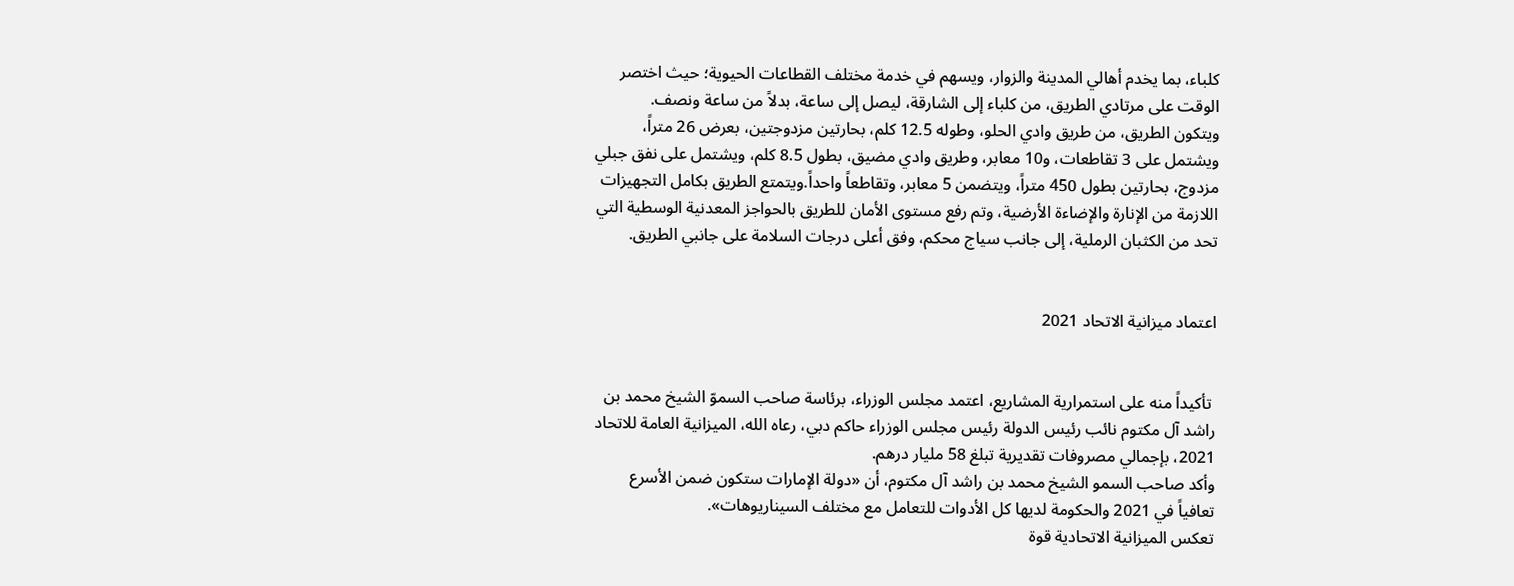كلباء، بما يخدم أهالي المدينة والزوار، ويسهم في خدمة مختلف القطاعات الحيوية؛ حيث اختصر الوقت على مرتادي الطريق، من كلباء إلى الشارقة، ليصل إلى ساعة، بدلاً من ساعة ونصف.
ويتكون الطريق، من طريق وادي الحلو، وطوله 12.5 كلم، بحارتين مزدوجتين، بعرض 26 متراً، ويشتمل على 3 تقاطعات، و10 معابر، وطريق وادي مضيق، بطول 8.5 كلم، ويشتمل على نفق جبلي مزدوج، بحارتين بطول 450 متراً، ويتضمن 5 معابر، وتقاطعاً واحداً.ويتمتع الطريق بكامل التجهيزات اللازمة من الإنارة والإضاءة الأرضية، وتم رفع مستوى الأمان للطريق بالحواجز المعدنية الوسطية التي تحد من الكثبان الرملية، إلى جانب سياج محكم، وفق أعلى درجات السلامة على جانبي الطريق.


اعتماد ميزانية الاتحاد 2021


 تأكيداً منه على استمرارية المشاريع، اعتمد مجلس الوزراء، برئاسة صاحب السموّ الشيخ محمد بن راشد آل مكتوم نائب رئيس الدولة رئيس مجلس الوزراء حاكم دبي، رعاه الله، الميزانية العامة للاتحاد 2021، بإجمالي مصروفات تقديرية تبلغ 58 مليار درهم.
وأكد صاحب السمو الشيخ محمد بن راشد آل مكتوم، أن «دولة الإمارات ستكون ضمن الأسرع تعافياً في 2021 والحكومة لديها كل الأدوات للتعامل مع مختلف السيناريوهات».
تعكس الميزانية الاتحادية قوة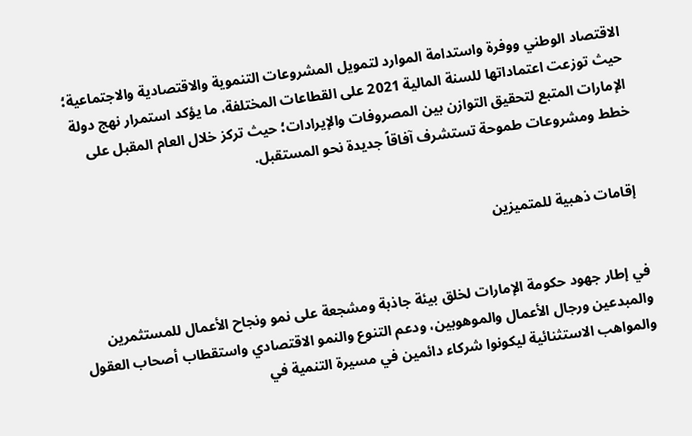الاقتصاد الوطني ووفرة واستدامة الموارد لتمويل المشروعات التنموية والاقتصادية والاجتماعية؛ حيث توزعت اعتماداتها للسنة المالية 2021 على القطاعات المختلفة، ما يؤكد استمرار نهج دولة الإمارات المتبع لتحقيق التوازن بين المصروفات والإيرادات؛ حيث تركز خلال العام المقبل على خطط ومشروعات طموحة تستشرف آفاقاً جديدة نحو المستقبل.


 إقامات ذهبية للمتميزين


في إطار جهود حكومة الإمارات لخلق بيئة جاذبة ومشجعة على نمو ونجاح الأعمال للمستثمرين والمبدعين ورجال الأعمال والموهوبين، ودعم التنوع والنمو الاقتصادي واستقطاب أصحاب العقول والمواهب الاستثنائية ليكونوا شركاء دائمين في مسيرة التنمية في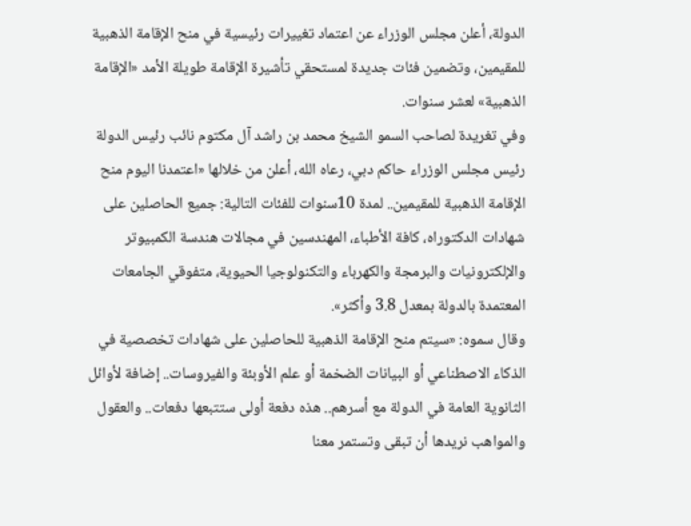الدولة، أعلن مجلس الوزراء عن اعتماد تغييرات رئيسية في منح الإقامة الذهبية للمقيمين، وتضمين فئات جديدة لمستحقي تأشيرة الإقامة طويلة الأمد «الإقامة الذهبية» لعشر سنوات.
وفي تغريدة لصاحب السمو الشيخ محمد بن راشد آل مكتوم نائب رئيس الدولة رئيس مجلس الوزراء حاكم دبي، رعاه الله، أعلن من خلالها «اعتمدنا اليوم منح الإقامة الذهبية للمقيمين.. لمدة 10سنوات للفئات التالية: جميع الحاصلين على شهادات الدكتوراه، كافة الأطباء، المهندسين في مجالات هندسة الكمبيوتر والإلكترونيات والبرمجة والكهرباء والتكنولوجيا الحيوية، متفوقي الجامعات المعتمدة بالدولة بمعدل 3.8 وأكثر».
وقال سموه: «سيتم منح الإقامة الذهبية للحاصلين على شهادات تخصصية في الذكاء الاصطناعي أو البيانات الضخمة أو علم الأوبئة والفيروسات.. إضافة لأوائل الثانوية العامة في الدولة مع أسرهم.. هذه دفعة أولى ستتبعها دفعات.. والعقول والمواهب نريدها أن تبقى وتستمر معنا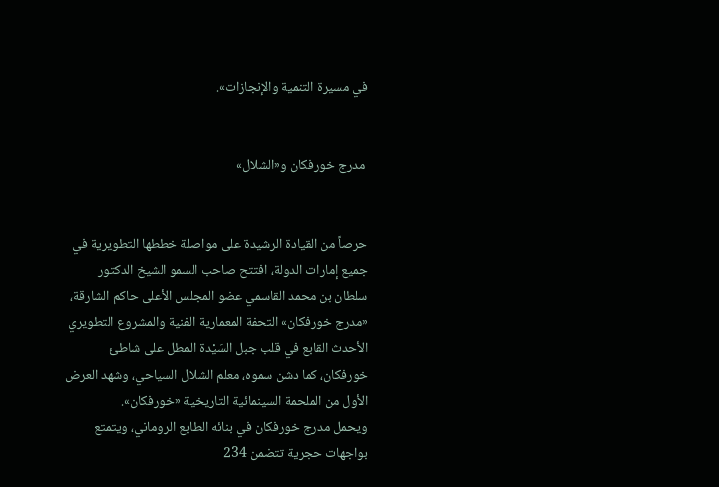في مسيرة التنمية والإنجازات».


 مدرج خورفكان و«الشلال»


حرصاً من القيادة الرشيدة على مواصلة خططها التطويرية في جميع إمارات الدولة، افتتح صاحب السمو الشيخ الدكتور سلطان بن محمد القاسمي عضو المجلس الأعلى حاكم الشارقة، «مدرج خورفكان» التحفة المعمارية الفنية والمشروع التطويري الأحدث القابع في قلب جبل السَيْدة المطل على شاطئ خورفكان، كما دشن سموه، معلم الشلال السياحي، وشهد العرض الأول من الملحمة السينمائية التاريخية «خورفكان».
ويحمل مدرج خورفكان في بنائه الطابع الروماني، ويتمتع بواجهات حجرية تتضمن 234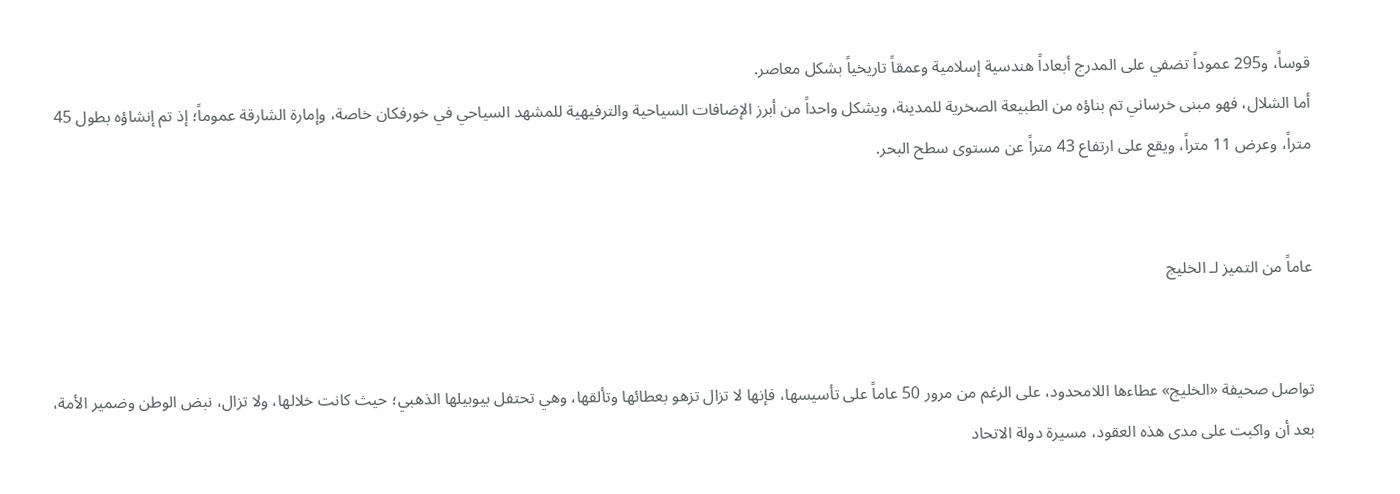قوساً، و295 عموداً تضفي على المدرج أبعاداً هندسية إسلامية وعمقاً تاريخياً بشكل معاصر.
أما الشلال، فهو مبنى خرساني تم بناؤه من الطبيعة الصخرية للمدينة، ويشكل واحداً من أبرز الإضافات السياحية والترفيهية للمشهد السياحي في خورفكان خاصة، وإمارة الشارقة عموماً؛ إذ تم إنشاؤه بطول 45 متراً، وعرض 11 متراً، ويقع على ارتفاع 43 متراً عن مستوى سطح البحر.


عاماً من التميز لـ الخليج


تواصل صحيفة «الخليج» عطاءها اللامحدود، على الرغم من مرور 50 عاماً على تأسيسها، فإنها لا تزال تزهو بعطائها وتألقها، وهي تحتفل بيوبيلها الذهبي؛ حيث كانت خلالها، ولا تزال، نبض الوطن وضمير الأمة، بعد أن واكبت على مدى هذه العقود، مسيرة دولة الاتحاد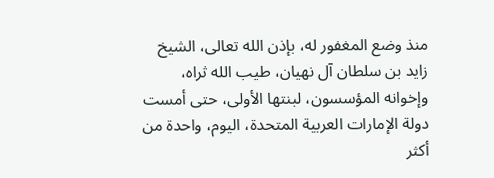منذ وضع المغفور له، بإذن الله تعالى، الشيخ زايد بن سلطان آل نهيان، طيب الله ثراه، وإخوانه المؤسسون، لبنتها الأولى، حتى أمست دولة الإمارات العربية المتحدة، اليوم، واحدة من أكثر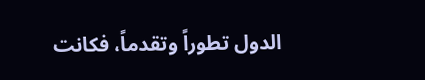الدول تطوراً وتقدماً، فكانت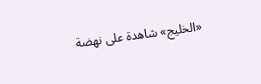«الخليج» شاهدة على نهضة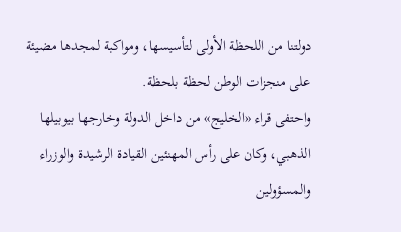دولتنا من اللحظة الأولى لتأسيسها، ومواكبة لمجدها مضيئة على منجزات الوطن لحظة بلحظة.
واحتفى قراء «الخليج» من داخل الدولة وخارجها بيوبيلها الذهبي، وكان على رأس المهنئين القيادة الرشيدة والوزراء والمسؤولين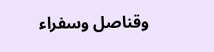وقناصل وسفراء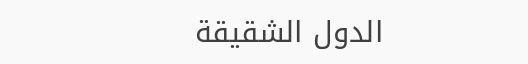الدول الشقيقة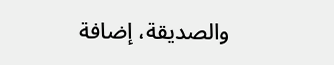والصديقة، إضافة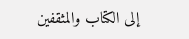إلى الكتاب والمثقفين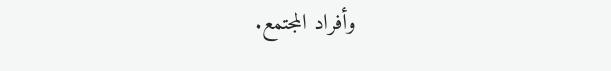وأفراد المجتمع.